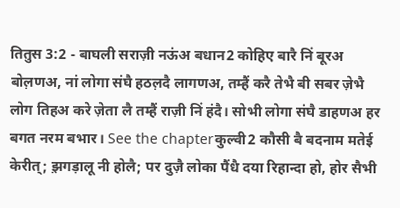तितुस 3:2 - बाघली सराज़ी नऊंअ बधान2 कोहिए बारै निं बूरअ बोल़णअ, नां लोगा संघै हठल़दै लागणअ, तम्हैं करै तेभै बी सबर ज़ेभै लोग तिहअ करे ज़ेता लै तम्हैं राज़ी निं हंदै। सोभी लोगा संघै डाहणअ हर बगत नरम बभार। See the chapterकुल्वी2 कौसी बै बदनाम मतेई केरीत्; झ़गड़ालू नी होलै; पर दुज़ै लोका पैंधै दया रिहान्दा हो, होर सैभी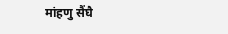मांहणु सैंघै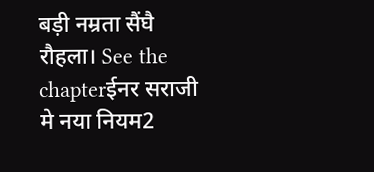बड़ी नम्रता सैंघै रौहला। See the chapterईनर सराजी मे नया नियम2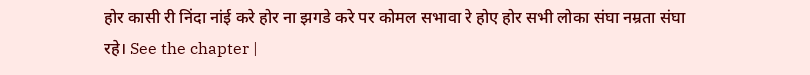होर कासी री निंदा नांई करे होर ना झगडे करे पर कोमल सभावा रे होए होर सभी लोका संघा नम्रता संघा रहे। See the chapter |